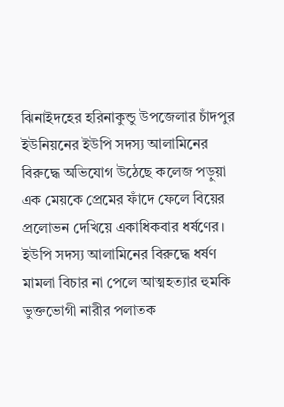ঝিনাইদহের হরিনাকুন্ডু উপজেলার চাঁদপুর ইউনিয়নের ইউপি সদস্য আলামিনের বিরুদ্ধে অভিযোগ উঠেছে কলেজ পড়ুয়া এক মেয়কে প্রেমের ফাঁদে ফেলে বিয়ের প্রলোভন দেখিয়ে একাধিকবার ধর্ষণের। ইউপি সদস্য আলামিনের বিরুদ্ধে ধর্ষণ মামলা বিচার না পেলে আত্মহত্যার হুমকি ভুক্তভোগী নারীর পলাতক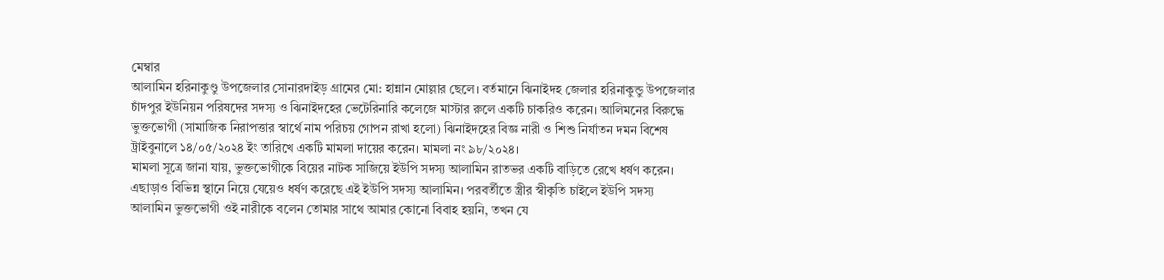মেম্বার
আলামিন হরিনাকুণ্ডু উপজেলার সোনারদাইড় গ্রামের মো: হান্নান মোল্লার ছেলে। বর্তমানে ঝিনাইদহ জেলার হরিনাকুন্ডু উপজেলার চাঁদপুর ইউনিয়ন পরিষদের সদস্য ও ঝিনাইদহের ভেটেরিনারি কলেজে মাস্টার রুলে একটি চাকরিও করেন। আলিমনের বিরুদ্ধে ভুক্তভোগী (সামাজিক নিরাপত্তার স্বার্থে নাম পরিচয় গোপন রাখা হলো) ঝিনাইদহের বিজ্ঞ নারী ও শিশু নির্যাতন দমন বিশেষ ট্রাইবুনালে ১৪/০৫/২০২৪ ইং তারিখে একটি মামলা দায়ের করেন। মামলা নং ৯৮/২০২৪।
মামলা সূত্রে জানা যায়, ভুক্তভোগীকে বিয়ের নাটক সাজিয়ে ইউপি সদস্য আলামিন রাতভর একটি বাড়িতে রেখে ধর্ষণ করেন। এছাড়াও বিভিন্ন স্থানে নিয়ে যেয়েও ধর্ষণ করেছে এই ইউপি সদস্য আলামিন। পরবর্তীতে স্ত্রীর স্বীকৃতি চাইলে ইউপি সদস্য আলামিন ভুক্তভোগী ওই নারীকে বলেন তোমার সাথে আমার কোনো বিবাহ হয়নি, তখন যে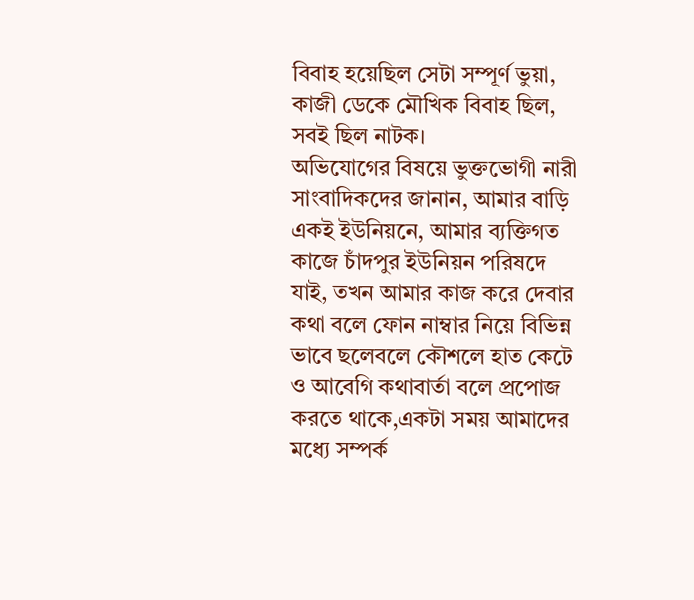বিবাহ হয়েছিল সেটা সম্পূর্ণ ভুয়া, কাজী ডেকে মৌখিক বিবাহ ছিল, সবই ছিল নাটক।
অভিযোগের বিষয়ে ভুক্তভোগী নারী সাংবাদিকদের জানান, আমার বাড়ি একই ইউনিয়নে, আমার ব্যক্তিগত কাজে চাঁদপুর ইউনিয়ন পরিষদে যাই, তখন আমার কাজ করে দেবার কথা বলে ফোন নাম্বার নিয়ে বিভিন্ন ভাবে ছলেবলে কৌশলে হাত কেটে ও আবেগি কথাবার্তা বলে প্রপোজ করতে থাকে,একটা সময় আমাদের মধ্যে সম্পর্ক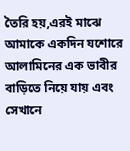তৈরি হয়,এরই মাঝে আমাকে একদিন যশোরে আলামিনের এক ভাবীর বাড়িতে নিয়ে যায় এবং সেখানে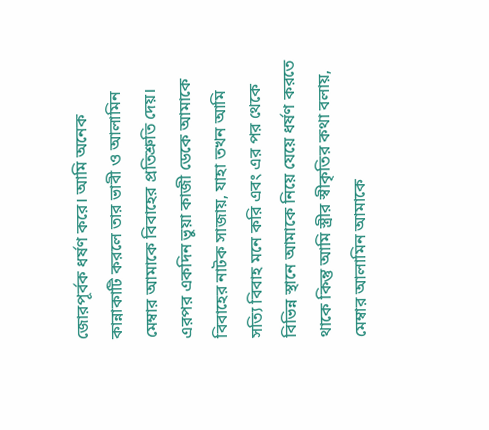জোরপূর্বক ধর্ষণ করে। আমি অনেক কান্নাকাটি করলে তার ভাবী ও আলামিন মেম্বার আমাকে বিবাহের প্রতিশ্রুতি দেয়।
এরপর একদিন ভুয়া কাজী ডেকে আমাকে বিবাহের নাটক সাজায়, যাহা তখন আমি সত্যি বিবাহ মনে করি এবং এর পর থেকে বিভিন্ন স্থানে আমাকে নিয়ে যেয়ে ধর্ষণ করতে থাকে কিন্তু আমি স্ত্রীর স্বীকৃতির কথা বলায়, মেম্বার আলামিন আমাকে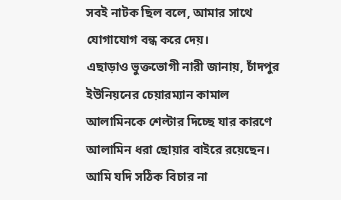সবই নাটক ছিল বলে, আমার সাথে যোগাযোগ বন্ধ করে দেয়।
এছাড়াও ভুক্তভোগী নারী জানায়, চাঁদপুর ইউনিয়নের চেয়ারম্যান কামাল আলামিনকে শেল্টার দিচ্ছে যার কারণে আলামিন ধরা ছোয়ার বাইরে রয়েছেন। আমি যদি সঠিক বিচার না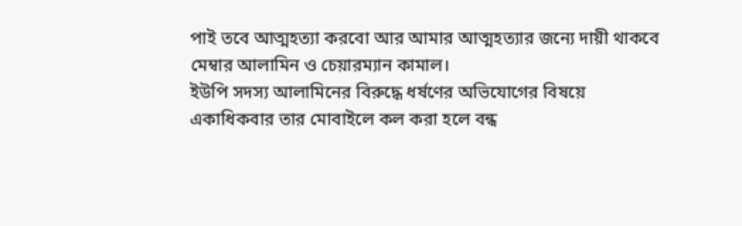পাই তবে আত্মহত্যা করবো আর আমার আত্মহত্যার জন্যে দায়ী থাকবে মেম্বার আলামিন ও চেয়ারম্যান কামাল।
ইউপি সদস্য আলামিনের বিরুদ্ধে ধর্ষণের অভিযোগের বিষয়ে একাধিকবার তার মোবাইলে কল করা হলে বন্ধ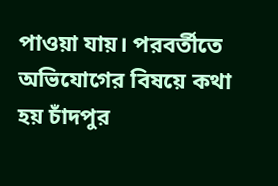পাওয়া যায়। পরবর্তীতে অভিযোগের বিষয়ে কথা হয় চাঁদপুর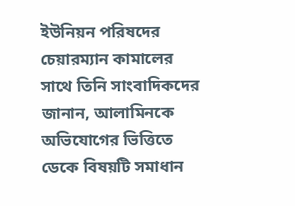ইউনিয়ন পরিষদের চেয়ারম্যান কামালের সাথে তিনি সাংবাদিকদের জানান, আলামিনকে অভিযোগের ভিত্তিতে ডেকে বিষয়টি সমাধান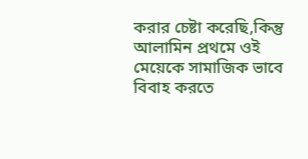করার চেষ্টা করেছি,কিন্তু আলামিন প্রথমে ওই মেয়েকে সামাজিক ভাবে বিবাহ করতে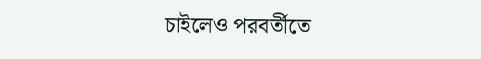চাইলেও পরবর্তীতে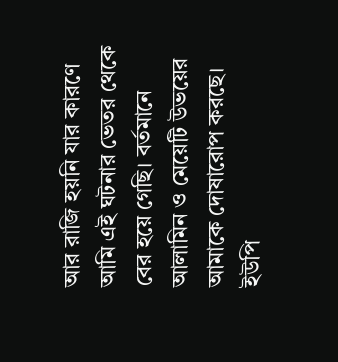আর রাজি হয়নি যার কারণে আমি এই ঘটনার ভেতর থেকে বের হয়ে গেছি। বর্তমানে আলামিন ও মেয়েটি উভয়ের আমাকে দোষারোপ করছে। ইউপি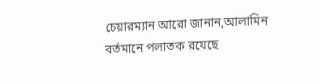চেয়ারম্যান আরো জানান,আলামিন বর্তমানে পলাতক রযেছে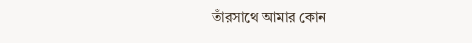তাঁরসাথে আমার কোন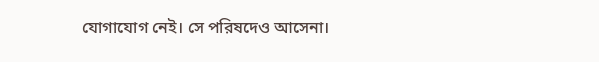যোগাযোগ নেই। সে পরিষদেও আসেনা।